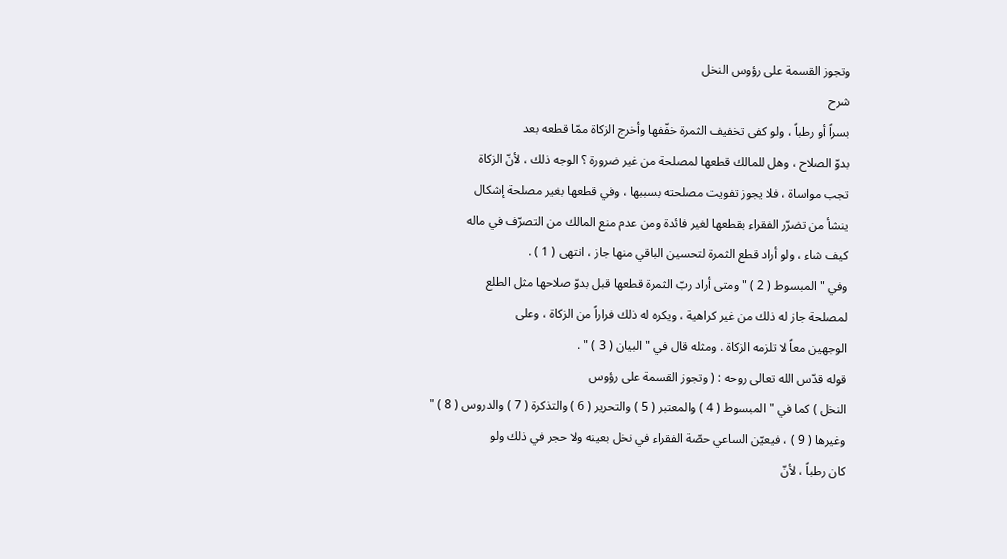وتجوز القسمة على رؤوس النخل
شرح
بسراً أو رطباً ، ولو كفى تخفيف الثمرة خفّفها وأخرج الزكاة ممّا قطعه بعد
بدوّ الصلاح ، وهل للمالك قطعها لمصلحة من غير ضرورة ؟ الوجه ذلك ، لأنّ الزكاة
تجب مواساة ، فلا يجوز تفويت مصلحته بسببها ، وفي قطعها بغير مصلحة إشكال
ينشأ من تضرّر الفقراء بقطعها لغير فائدة ومن عدم منع المالك من التصرّف في ماله
كيف شاء ، ولو أراد قطع الثمرة لتحسين الباقي منها جاز ، انتهى ( 1 ) .
وفي " المبسوط ( 2 ) " ومتى أراد ربّ الثمرة قطعها قبل بدوّ صلاحها مثل الطلع
لمصلحة جاز له ذلك من غير كراهية ، ويكره له ذلك فراراً من الزكاة ، وعلى
الوجهين معاً لا تلزمه الزكاة . ومثله قال في " البيان ( 3 ) " .
قوله قدّس الله تعالى روحه : ( وتجوز القسمة على رؤوس
النخل ) كما في " المبسوط ( 4 ) والمعتبر ( 5 ) والتحرير ( 6 ) والتذكرة ( 7 ) والدروس ( 8 ) "
وغيرها ( 9 ) ، فيعيّن الساعي حصّة الفقراء في نخل بعينه ولا حجر في ذلك ولو
كان رطباً ، لأنّ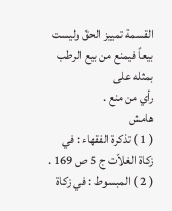القسمة تمييز الحقّ وليست بيعاً فيمنع من بيع الرطب بمثله على
رأي من منع .
هامش
( 1 ) تذكرة الفقهاء : في زكاة الغلاّت ج 5 ص 169 .
( 2 ) المبسوط : في زكاة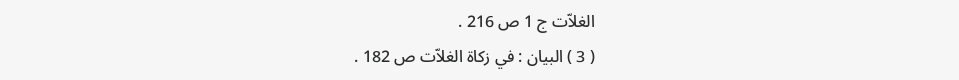الغلاّت ج 1 ص 216 .
( 3 ) البيان : في زكاة الغلاّت ص 182 .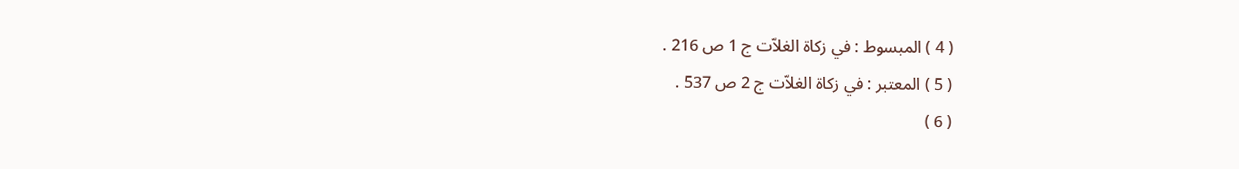( 4 ) المبسوط : في زكاة الغلاّت ج 1 ص 216 .
( 5 ) المعتبر : في زكاة الغلاّت ج 2 ص 537 .
( 6 )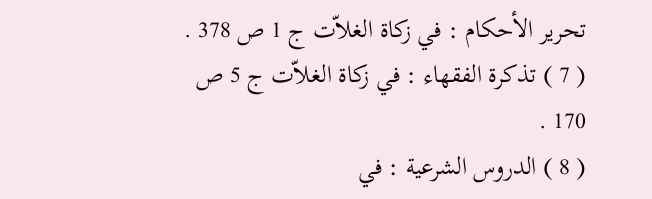تحرير الأحكام : في زكاة الغلاّت ج 1 ص 378 .
( 7 ) تذكرة الفقهاء : في زكاة الغلاّت ج 5 ص 170 .
( 8 ) الدروس الشرعية : في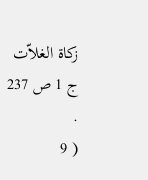زكاة الغلاّت ج 1 ص 237 .
( 9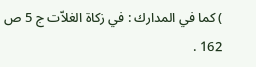) كما في المدارك : في زكاة الغلاّت ج 5 ص 162 .